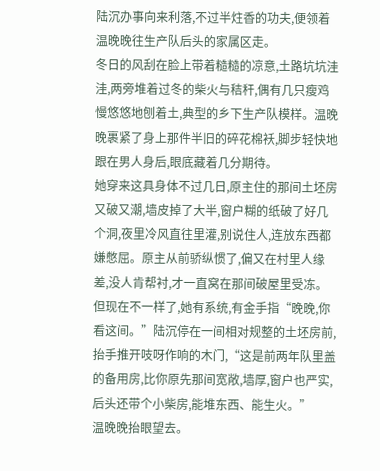陆沉办事向来利落,不过半炷香的功夫,便领着温晚晚往生产队后头的家属区走。
冬日的风刮在脸上带着糙糙的凉意,土路坑坑洼洼,两旁堆着过冬的柴火与秸秆,偶有几只瘦鸡慢悠悠地刨着土,典型的乡下生产队模样。温晚晚裹紧了身上那件半旧的碎花棉袄,脚步轻快地跟在男人身后,眼底藏着几分期待。
她穿来这具身体不过几日,原主住的那间土坯房又破又潮,墙皮掉了大半,窗户糊的纸破了好几个洞,夜里冷风直往里灌,别说住人,连放东西都嫌憋屈。原主从前骄纵惯了,偏又在村里人缘差,没人肯帮衬,才一直窝在那间破屋里受冻。
但现在不一样了,她有系统,有金手指“晚晚,你看这间。”陆沉停在一间相对规整的土坯房前,抬手推开吱呀作响的木门,“这是前两年队里盖的备用房,比你原先那间宽敞,墙厚,窗户也严实,后头还带个小柴房,能堆东西、能生火。”
温晚晚抬眼望去。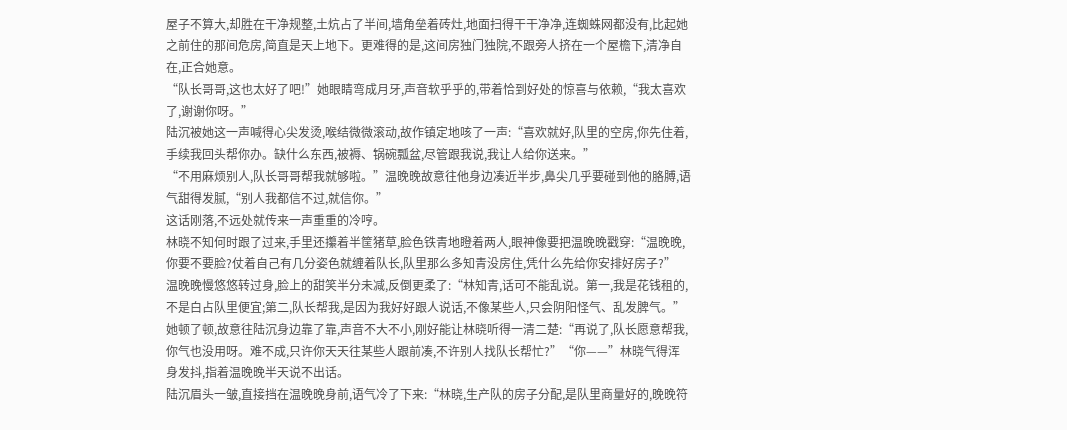屋子不算大,却胜在干净规整,土炕占了半间,墙角垒着砖灶,地面扫得干干净净,连蜘蛛网都没有,比起她之前住的那间危房,简直是天上地下。更难得的是,这间房独门独院,不跟旁人挤在一个屋檐下,清净自在,正合她意。
“队长哥哥,这也太好了吧!”她眼睛弯成月牙,声音软乎乎的,带着恰到好处的惊喜与依赖,“我太喜欢了,谢谢你呀。”
陆沉被她这一声喊得心尖发烫,喉结微微滚动,故作镇定地咳了一声:“喜欢就好,队里的空房,你先住着,手续我回头帮你办。缺什么东西,被褥、锅碗瓢盆,尽管跟我说,我让人给你送来。”
“不用麻烦别人,队长哥哥帮我就够啦。”温晚晚故意往他身边凑近半步,鼻尖几乎要碰到他的胳膊,语气甜得发腻,“别人我都信不过,就信你。”
这话刚落,不远处就传来一声重重的冷哼。
林晓不知何时跟了过来,手里还攥着半筐猪草,脸色铁青地瞪着两人,眼神像要把温晚晚戳穿:“温晚晚,你要不要脸?仗着自己有几分姿色就缠着队长,队里那么多知青没房住,凭什么先给你安排好房子?”
温晚晚慢悠悠转过身,脸上的甜笑半分未减,反倒更柔了:“林知青,话可不能乱说。第一,我是花钱租的,不是白占队里便宜;第二,队长帮我,是因为我好好跟人说话,不像某些人,只会阴阳怪气、乱发脾气。”
她顿了顿,故意往陆沉身边靠了靠,声音不大不小,刚好能让林晓听得一清二楚:“再说了,队长愿意帮我,你气也没用呀。难不成,只许你天天往某些人跟前凑,不许别人找队长帮忙?”“你——”林晓气得浑身发抖,指着温晚晚半天说不出话。
陆沉眉头一皱,直接挡在温晚晚身前,语气冷了下来:“林晓,生产队的房子分配,是队里商量好的,晚晚符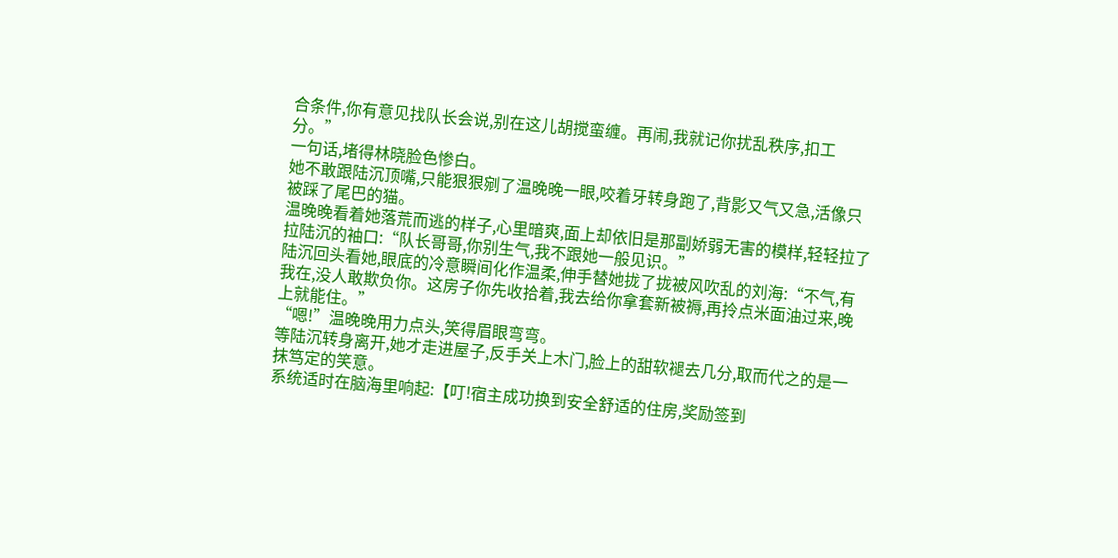合条件,你有意见找队长会说,别在这儿胡搅蛮缠。再闹,我就记你扰乱秩序,扣工分。”
一句话,堵得林晓脸色惨白。
她不敢跟陆沉顶嘴,只能狠狠剜了温晚晚一眼,咬着牙转身跑了,背影又气又急,活像只被踩了尾巴的猫。
温晚晚看着她落荒而逃的样子,心里暗爽,面上却依旧是那副娇弱无害的模样,轻轻拉了拉陆沉的袖口:“队长哥哥,你别生气,我不跟她一般见识。”
陆沉回头看她,眼底的冷意瞬间化作温柔,伸手替她拢了拢被风吹乱的刘海:“不气,有我在,没人敢欺负你。这房子你先收拾着,我去给你拿套新被褥,再拎点米面油过来,晚上就能住。”
“嗯!”温晚晚用力点头,笑得眉眼弯弯。
等陆沉转身离开,她才走进屋子,反手关上木门,脸上的甜软褪去几分,取而代之的是一抹笃定的笑意。
系统适时在脑海里响起:【叮!宿主成功换到安全舒适的住房,奖励签到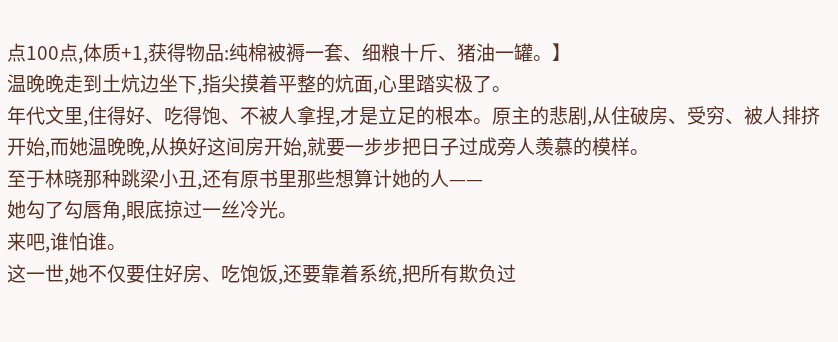点100点,体质+1,获得物品:纯棉被褥一套、细粮十斤、猪油一罐。】
温晚晚走到土炕边坐下,指尖摸着平整的炕面,心里踏实极了。
年代文里,住得好、吃得饱、不被人拿捏,才是立足的根本。原主的悲剧,从住破房、受穷、被人排挤开始,而她温晚晚,从换好这间房开始,就要一步步把日子过成旁人羡慕的模样。
至于林晓那种跳梁小丑,还有原书里那些想算计她的人——
她勾了勾唇角,眼底掠过一丝冷光。
来吧,谁怕谁。
这一世,她不仅要住好房、吃饱饭,还要靠着系统,把所有欺负过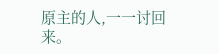原主的人,一一讨回来。